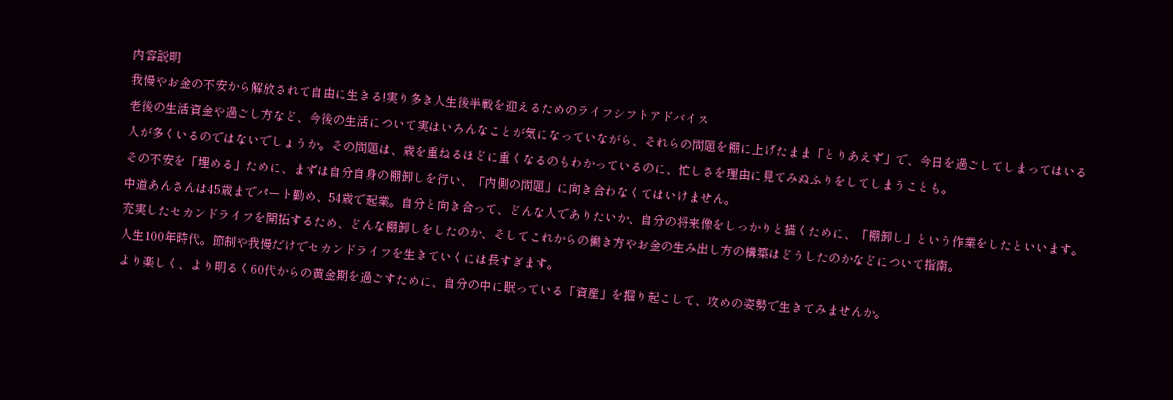内容説明
我慢やお金の不安から解放されて自由に生きる!実り多き人生後半戦を迎えるためのライフシフトアドバイス
老後の生活資金や過ごし方など、今後の生活について実はいろんなことが気になっていながら、それらの問題を棚に上げたまま「とりあえず」で、今日を過ごしてしまってはいる人が多くいるのではないでしょうか。その問題は、歳を重ねるほどに重くなるのもわかっているのに、忙しさを理由に見てみぬふりをしてしまうことも。
その不安を「埋める」ために、まずは自分自身の棚卸しを行い、「内側の問題」に向き合わなくてはいけません。
中道あんさんは45歳までパート勤め、54歳で起業。自分と向き合って、どんな人でありたいか、自分の将来像をしっかりと描くために、「棚卸し」という作業をしたといいます。充実したセカンドライフを開拓するため、どんな棚卸しをしたのか、そしてこれからの働き方やお金の生み出し方の構築はどうしたのかなどについて指南。
人生100年時代。節制や我慢だけでセカンドライフを生きていくには長すぎます。
より楽しく、より明るく60代からの黄金期を過ごすために、自分の中に眠っている「資産」を掘り起こして、攻めの姿勢で生きてみませんか。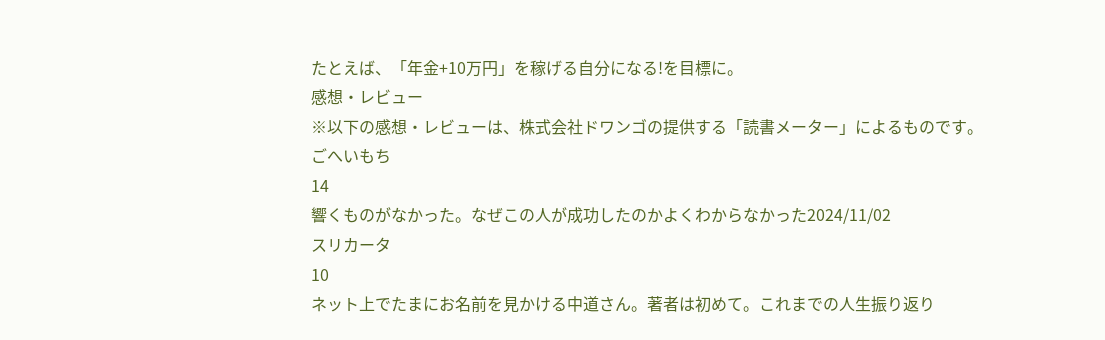たとえば、「年金+10万円」を稼げる自分になる!を目標に。
感想・レビュー
※以下の感想・レビューは、株式会社ドワンゴの提供する「読書メーター」によるものです。
ごへいもち
14
響くものがなかった。なぜこの人が成功したのかよくわからなかった2024/11/02
スリカータ
10
ネット上でたまにお名前を見かける中道さん。著者は初めて。これまでの人生振り返り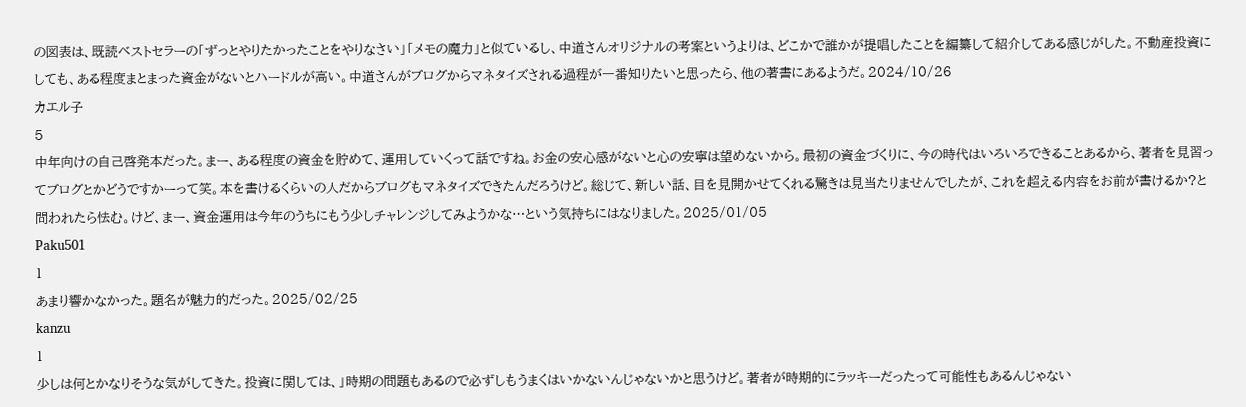の図表は、既読ベストセラーの「ずっとやりたかったことをやりなさい」「メモの魔力」と似ているし、中道さんオリジナルの考案というよりは、どこかで誰かが提唱したことを編纂して紹介してある感じがした。不動産投資にしても、ある程度まとまった資金がないとハードルが高い。中道さんがブログからマネタイズされる過程が一番知りたいと思ったら、他の著書にあるようだ。2024/10/26
カエル子
5
中年向けの自己啓発本だった。まー、ある程度の資金を貯めて、運用していくって話ですね。お金の安心感がないと心の安寧は望めないから。最初の資金づくりに、今の時代はいろいろできることあるから、著者を見習ってブログとかどうですかーって笑。本を書けるくらいの人だからブログもマネタイズできたんだろうけど。総じて、新しい話、目を見開かせてくれる驚きは見当たりませんでしたが、これを超える内容をお前が書けるか?と問われたら怯む。けど、まー、資金運用は今年のうちにもう少しチャレンジしてみようかな…という気持ちにはなりました。2025/01/05
Paku501
1
あまり響かなかった。題名が魅力的だった。2025/02/25
kanzu
1
少しは何とかなりそうな気がしてきた。投資に関しては、」時期の問題もあるので必ずしもうまくはいかないんじゃないかと思うけど。著者が時期的にラッキーだったって可能性もあるんじゃない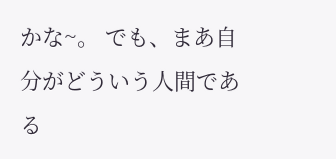かな~。 でも、まあ自分がどういう人間である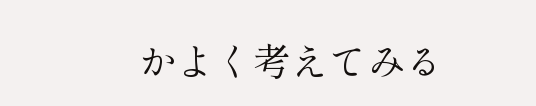かよく考えてみる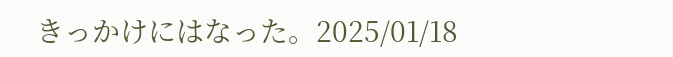きっかけにはなった。2025/01/18